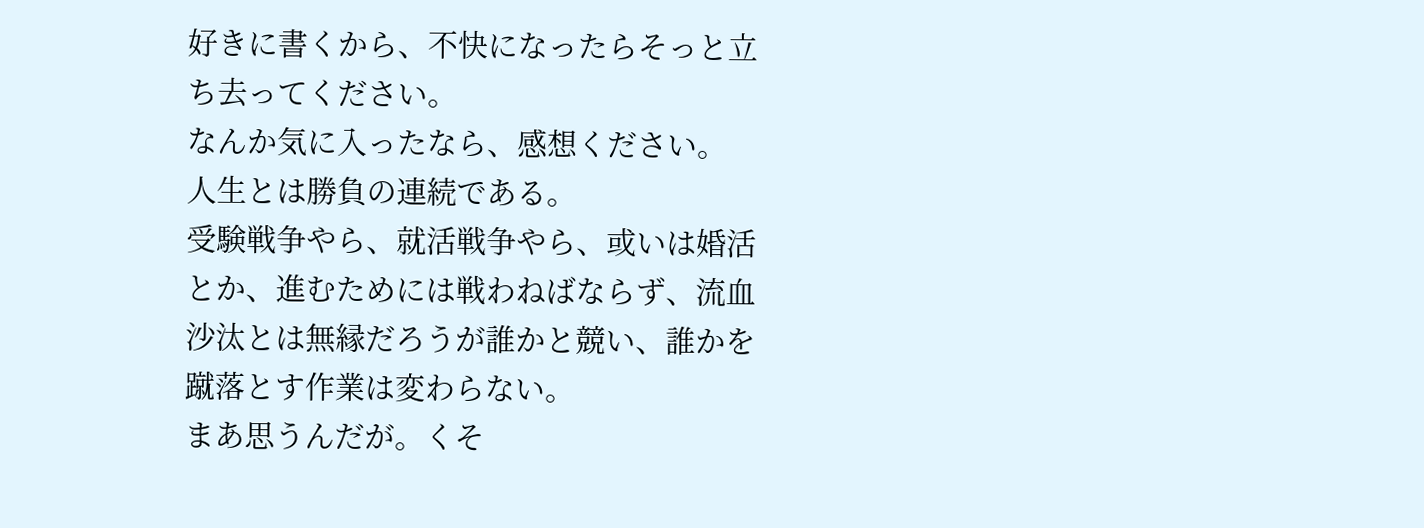好きに書くから、不快になったらそっと立ち去ってください。
なんか気に入ったなら、感想ください。
人生とは勝負の連続である。
受験戦争やら、就活戦争やら、或いは婚活とか、進むためには戦わねばならず、流血沙汰とは無縁だろうが誰かと競い、誰かを蹴落とす作業は変わらない。
まあ思うんだが。くそ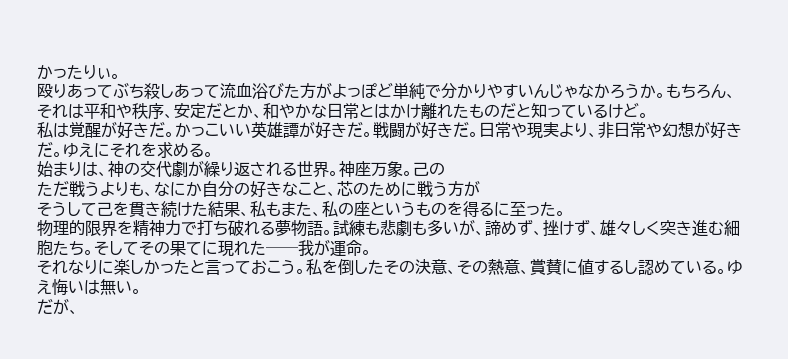かったりぃ。
殴りあってぶち殺しあって流血浴びた方がよっぽど単純で分かりやすいんじゃなかろうか。もちろん、それは平和や秩序、安定だとか、和やかな日常とはかけ離れたものだと知っているけど。
私は覚醒が好きだ。かっこいい英雄譚が好きだ。戦闘が好きだ。日常や現実より、非日常や幻想が好きだ。ゆえにそれを求める。
始まりは、神の交代劇が繰り返される世界。神座万象。己の
ただ戦うよりも、なにか自分の好きなこと、芯のために戦う方が
そうして己を貫き続けた結果、私もまた、私の座というものを得るに至った。
物理的限界を精神力で打ち破れる夢物語。試練も悲劇も多いが、諦めず、挫けず、雄々しく突き進む細胞たち。そしてその果てに現れた──我が運命。
それなりに楽しかったと言っておこう。私を倒したその決意、その熱意、賞賛に値するし認めている。ゆえ悔いは無い。
だが、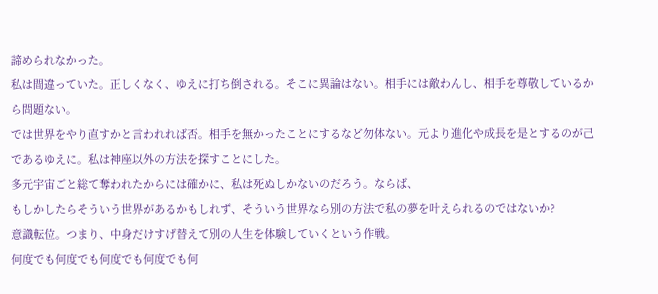諦められなかった。
私は間違っていた。正しくなく、ゆえに打ち倒される。そこに異論はない。相手には敵わんし、相手を尊敬しているから問題ない。
では世界をやり直すかと言われれば否。相手を無かったことにするなど勿体ない。元より進化や成長を是とするのが己であるゆえに。私は神座以外の方法を探すことにした。
多元宇宙ごと総て奪われたからには確かに、私は死ぬしかないのだろう。ならば、
もしかしたらそういう世界があるかもしれず、そういう世界なら別の方法で私の夢を叶えられるのではないか?
意識転位。つまり、中身だけすげ替えて別の人生を体験していくという作戦。
何度でも何度でも何度でも何度でも何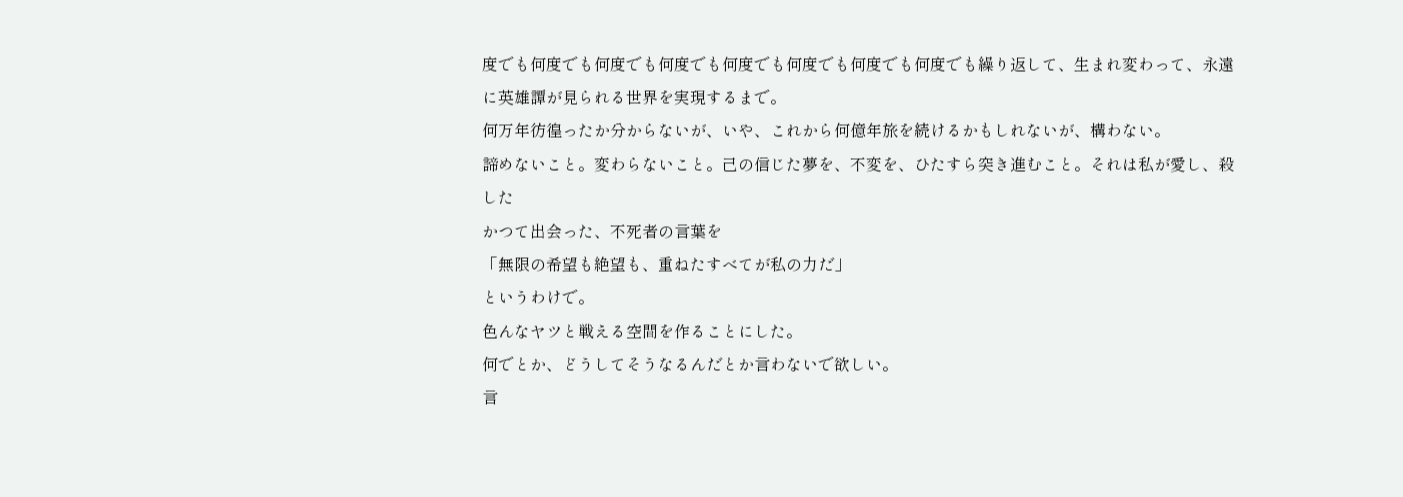度でも何度でも何度でも何度でも何度でも何度でも何度でも何度でも繰り返して、生まれ変わって、永遠に英雄譚が見られる世界を実現するまで。
何万年彷徨ったか分からないが、いや、これから何億年旅を続けるかもしれないが、構わない。
諦めないこと。変わらないこと。己の信じた夢を、不変を、ひたすら突き進むこと。それは私が愛し、殺した
かつて出会った、不死者の言葉を
「無限の希望も絶望も、重ねたすべてが私の力だ」
というわけで。
色んなヤツと戦える空間を作ることにした。
何でとか、どうしてそうなるんだとか言わないで欲しい。
言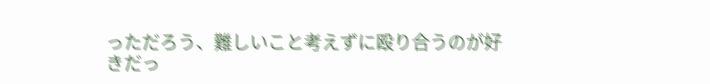っただろう、難しいこと考えずに殴り合うのが好きだっ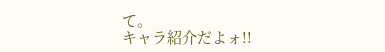て。
キャラ紹介だよォ!!